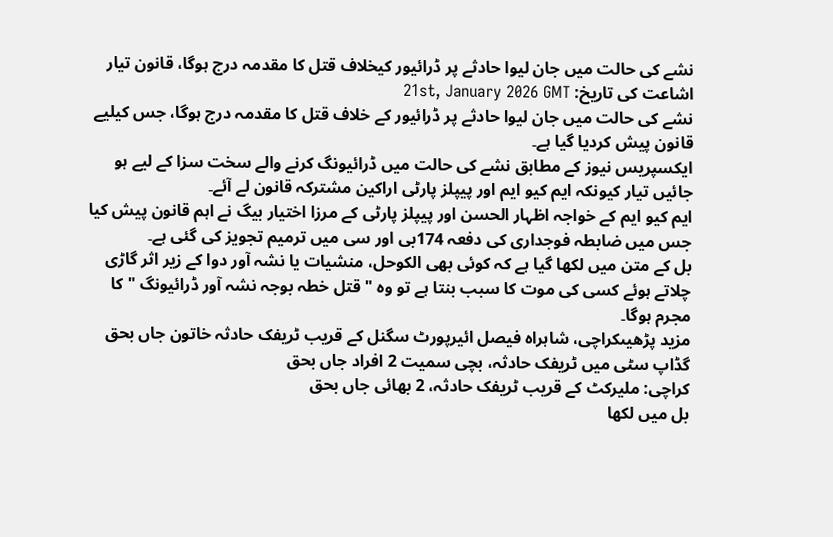نشے کی حالت میں جان لیوا حادثے پر ڈرائیور کیخلاف قتل کا مقدمہ درج ہوگا، قانون تیار
اشاعت کی تاریخ: 21st, January 2026 GMT
نشے کی حالت میں جان لیوا حادثے پر ڈرائیور کے خلاف قتل کا مقدمہ درج ہوگا، جس کیلیے قانون پیش کردیا گیا ہے۔
ایکسپریس نیوز کے مطابق نشے کی حالت میں ڈرائیونگ کرنے والے سخت سزا کے لیے ہو جائیں تیار کیونکہ ایم کیو ایم اور پیپلز پارٹی اراکین مشترکہ قانون لے آئے۔
ایم کیو ایم کے خواجہ اظہار الحسن اور پیپلز پارٹی کے مرزا اختیار بیگ نے اہم قانون پیش کیا جس میں ضابطہ فوجداری کی دفعہ 174بی اور سی میں ترمیم تجویز کی گئی ہے۔
بل کے متن میں لکھا گیا ہے کہ کوئی بھی الکوحل، منشیات یا نشہ آور دوا کے زیر اثر گاڑی چلاتے ہوئے کسی کی موت کا سبب بنتا ہے تو وہ " قتل خطہ بوجہ نشہ آور ڈرائیونگ " کا مجرم ہوگا۔
مزید پڑھیںکراچی، شاہراہ فیصل ائیرپورٹ سگنل کے قریب ٹریفک حادثہ خاتون جاں بحق
گڈاپ سٹی میں ٹریفک حادثہ، بچی سمیت 2 افراد جاں بحق
کراچی: ملیرکٹ کے قریب ٹریفک حادثہ، 2 بھائی جاں بحق
بل میں لکھا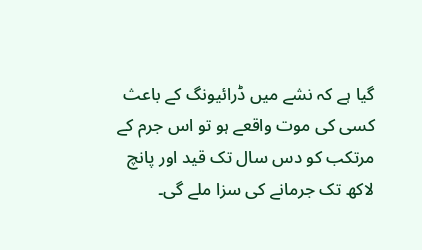گیا ہے کہ نشے میں ڈرائیونگ کے باعث کسی کی موت واقعے ہو تو اس جرم کے مرتکب کو دس سال تک قید اور پانچ لاکھ تک جرمانے کی سزا ملے گی۔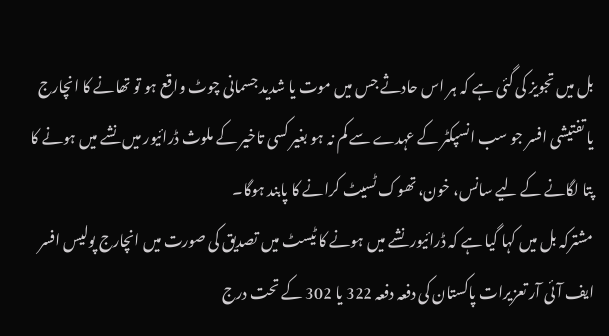بل میں تجویز کی گئی ہے کہ ہر اس حادثے جس میں موت یا شدید جسمانی چوٹ واقع ہو تو تھانے کا انچارج یا تفتیشی افسر جو سب انسپکٹر کے عہدے سے کم نہ ہو بغیر کسی تاخیر کے ملوث ڈرائیور میں نشے میں ہونے کا پتا لگانے کے لیے سانس، خون، تھوک ٹسیٹ کرانے کا پابند ہوگا۔
مشترکہ بل میں کہا گیا ہے کہ ڈرائیور نشے میں ہونے کا ٹیسٹ میں تصدیق کی صورت میں انچارج پولیس افسر ایف آئی آر تعزیرات پاکستان کی دفعہ دفعہ 322 یا 302 کے تحت درج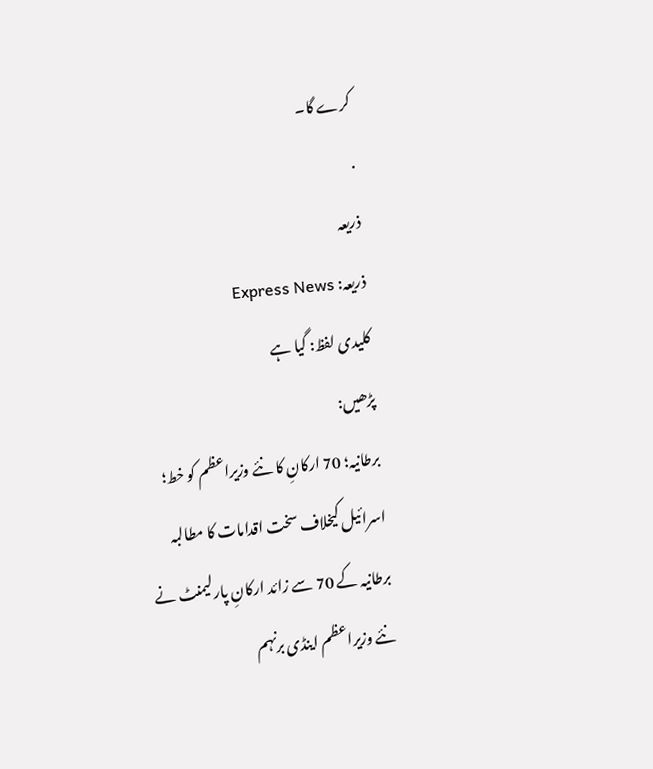کرے گا۔
.
ذریعہ
ذریعہ: Express News
کلیدی لفظ: گیا ہے
پڑھیں:
برطانیہ؛ 70 ارکانِ کا نئے وزیراعظم کو خط؛ اسرائیل کیخلاف سخت اقدامات کا مطالبہ
برطانیہ کے 70 سے زائد ارکانِ پارلیمنٹ نے نئے وزیراعظم اینڈی برنہم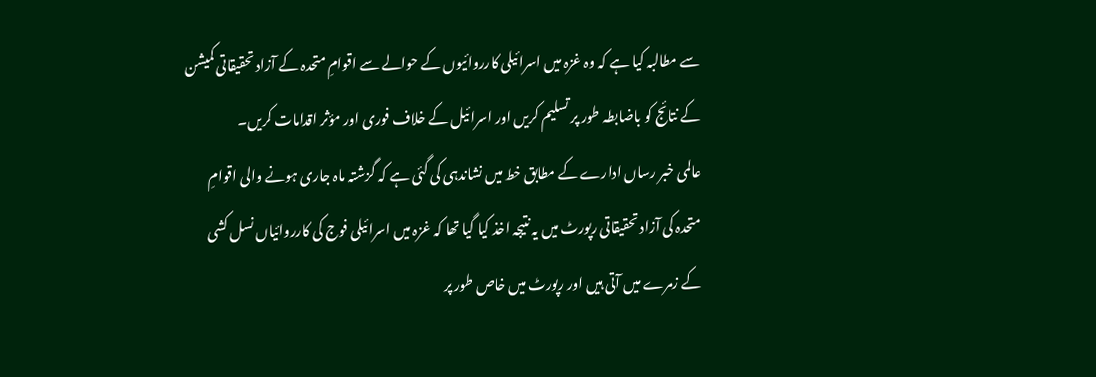سے مطالبہ کیا ہے کہ وہ غزہ میں اسرائیلی کارروائیوں کے حوالے سے اقوامِ متحدہ کے آزاد تحقیقاتی کمیشن کے نتائج کو باضابطہ طور پر تسلیم کریں اور اسرائیل کے خلاف فوری اور مؤثر اقدامات کریں۔
عالمی خبر رساں ادارے کے مطابق خط میں نشاندہی کی گئی ہے کہ گزشتہ ماہ جاری ہونے والی اقوامِ متحدہ کی آزاد تحقیقاتی رپورٹ میں یہ نتیجہ اخذ کیا گیا تھا کہ غزہ میں اسرائیلی فوج کی کارروائیاں نسل کشی کے زمرے میں آتی ہیں اور رپورٹ میں خاص طور پر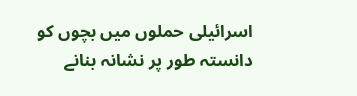اسرائیلی حملوں میں بچوں کو دانستہ طور پر نشانہ بنانے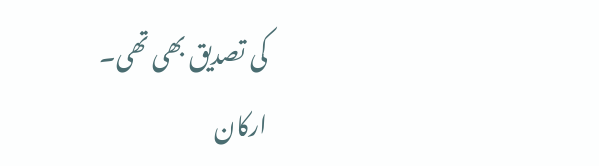کی تصدیق بھی تھی۔
ارکان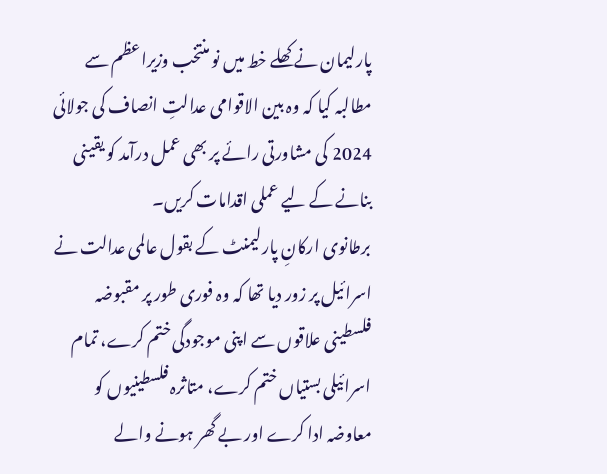پارلیمان نے کھلے خط میں نو منتخب وزیراعظم سے مطالبہ کیا کہ وہ بین الاقوامی عدالتِ انصاف کی جولائی 2024 کی مشاورتی رائے پر بھی عمل درآمد کو یقینی بنانے کے لیے عملی اقدامات کریں۔
برطانوی ارکانِ پارلیمنٹ کے بقول عالمی عدالت نے اسرائیل پر زور دیا تھا کہ وہ فوری طور پر مقبوضہ فلسطینی علاقوں سے اپنی موجودگی ختم کرے، تمام اسرائیلی بستیاں ختم کرے، متاثرہ فلسطینیوں کو معاوضہ ادا کرے اور بے گھر ہونے والے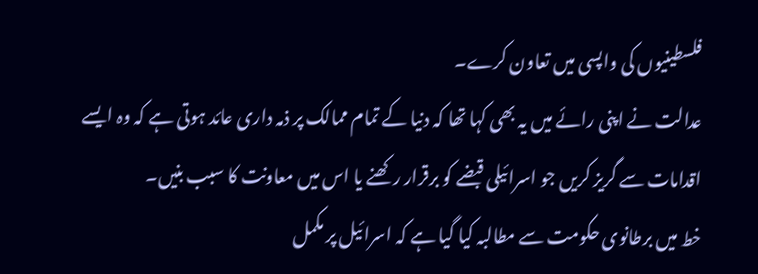فلسطینیوں کی واپسی میں تعاون کرے۔
عدالت نے اپنی رائے میں یہ بھی کہا تھا کہ دنیا کے تمام ممالک پر ذمہ داری عائد ہوتی ہے کہ وہ ایسے اقدامات سے گریز کریں جو اسرائیلی قبضے کو برقرار رکھنے یا اس میں معاونت کا سبب بنیں۔
خط میں برطانوی حکومت سے مطالبہ کیا گیا ہے کہ اسرائیل پر مکمل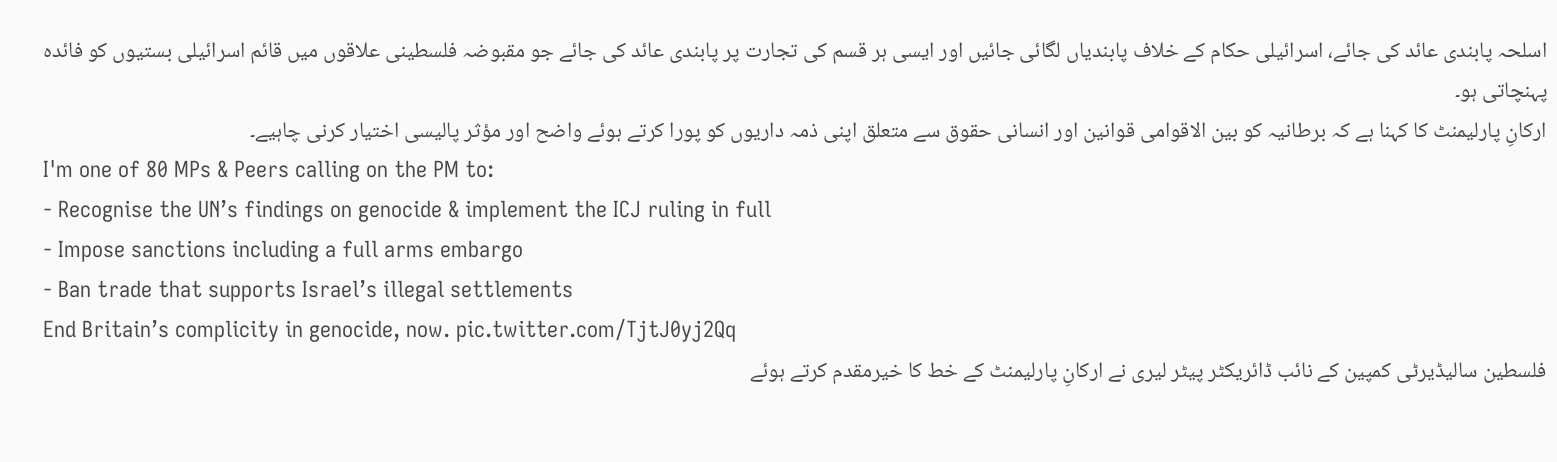اسلحہ پابندی عائد کی جائے، اسرائیلی حکام کے خلاف پابندیاں لگائی جائیں اور ایسی ہر قسم کی تجارت پر پابندی عائد کی جائے جو مقبوضہ فلسطینی علاقوں میں قائم اسرائیلی بستیوں کو فائدہ پہنچاتی ہو۔
ارکانِ پارلیمنٹ کا کہنا ہے کہ برطانیہ کو بین الاقوامی قوانین اور انسانی حقوق سے متعلق اپنی ذمہ داریوں کو پورا کرتے ہوئے واضح اور مؤثر پالیسی اختیار کرنی چاہیے۔
I'm one of 80 MPs & Peers calling on the PM to:
- Recognise the UN’s findings on genocide & implement the ICJ ruling in full
- Impose sanctions including a full arms embargo
- Ban trade that supports Israel’s illegal settlements
End Britain’s complicity in genocide, now. pic.twitter.com/TjtJ0yj2Qq
فلسطین سالیڈیرٹی کمپین کے نائب ڈائریکٹر پیٹر لیری نے ارکانِ پارلیمنٹ کے خط کا خیرمقدم کرتے ہوئے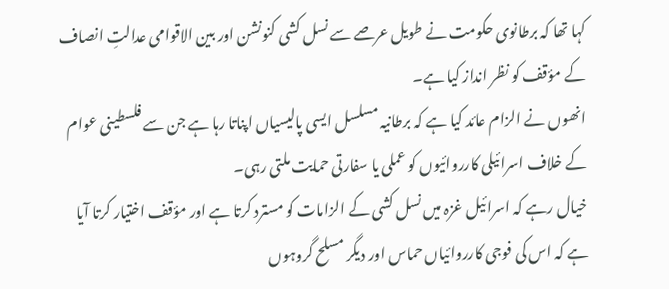کہا تھا کہ برطانوی حکومت نے طویل عرصے سے نسل کشی کنونشن اور بین الاقوامی عدالتِ انصاف کے مؤقف کو نظر انداز کیا ہے۔
انھوں نے الزام عائد کیا ہے کہ برطانیہ مسلسل ایسی پالیسیاں اپناتا رہا ہے جن سے فلسطینی عوام کے خلاف اسرائیلی کارروائیوں کو عملی یا سفارتی حمایت ملتی رہی۔
خیال رہے کہ اسرائیل غزہ میں نسل کشی کے الزامات کو مسترد کرتا ہے اور مؤقف اختیار کرتا آیا ہے کہ اس کی فوجی کارروائیاں حماس اور دیگر مسلح گروہوں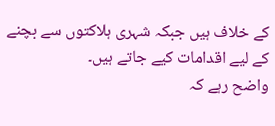کے خلاف ہیں جبکہ شہری ہلاکتوں سے بچنے کے لیے اقدامات کیے جاتے ہیں۔
واضح رہے کہ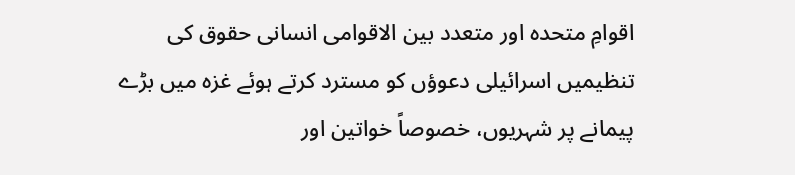اقوامِ متحدہ اور متعدد بین الاقوامی انسانی حقوق کی تنظیمیں اسرائیلی دعوؤں کو مسترد کرتے ہوئے غزہ میں بڑے پیمانے پر شہریوں، خصوصاً خواتین اور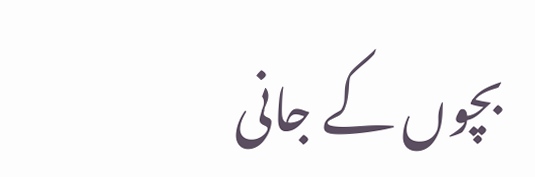بچوں کے جانی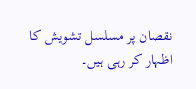نقصان پر مسلسل تشویش کا اظہار کر رہی ہیں۔